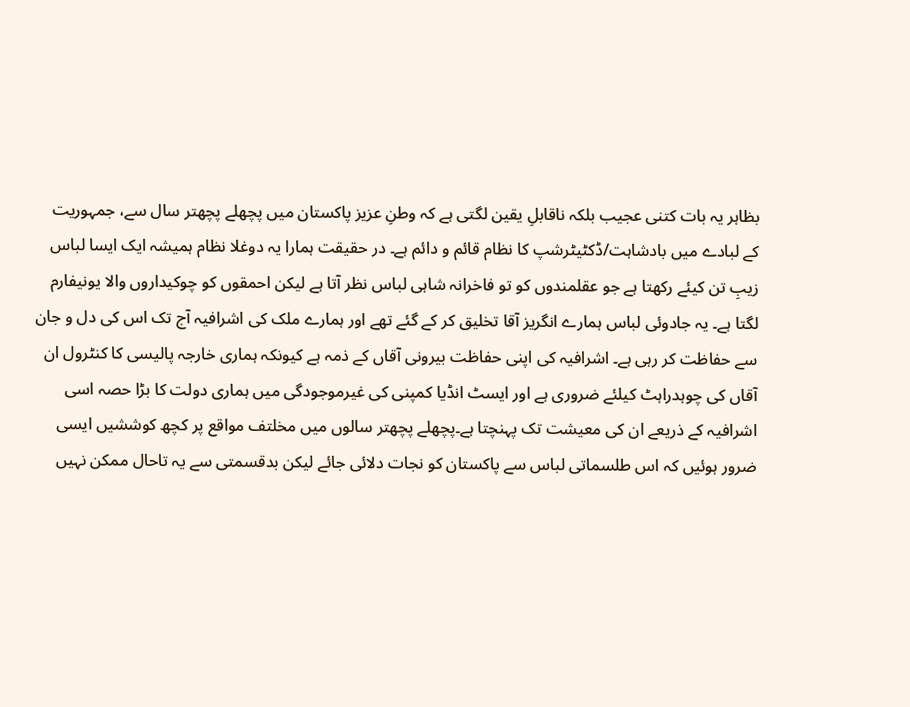بظاہر یہ بات کتنی عجیب بلکہ ناقابلِ یقین لگتی ہے کہ وطنِ عزیز پاکستان میں پچھلے پچھتر سال سے، جمہوریت کے لبادے میں بادشاہت/ڈکٹیٹرشپ کا نظام قائم و دائم ہے۔ در حقیقت ہمارا یہ دوغلا نظام ہمیشہ ایک ایسا لباس زیبِ تن کیئے رکھتا ہے جو عقلمندوں کو تو فاخرانہ شاہی لباس نظر آتا ہے لیکن احمقوں کو چوکیداروں والا یونیفارم لگتا ہے۔ یہ جادوئی لباس ہمارے انگریز آقا تخلیق کر کے گئے تھے اور ہمارے ملک کی اشرافیہ آج تک اس کی دل و جان سے حفاظت کر رہی ہے۔ اشرافیہ کی اپنی حفاظت بیرونی آقاں کے ذمہ ہے کیونکہ ہماری خارجہ پالیسی کا کنٹرول ان آقاں کی چوہدراہٹ کیلئے ضروری ہے اور ایسٹ انڈیا کمپنی کی غیرموجودگی میں ہماری دولت کا بڑا حصہ اسی اشرافیہ کے ذریعے ان کی معیشت تک پہنچتا ہے۔پچھلے پچھتر سالوں میں مخلتف مواقع پر کچھ کوششیں ایسی ضرور ہوئیں کہ اس طلسماتی لباس سے پاکستان کو نجات دلائی جائے لیکن بدقسمتی سے یہ تاحال ممکن نہیں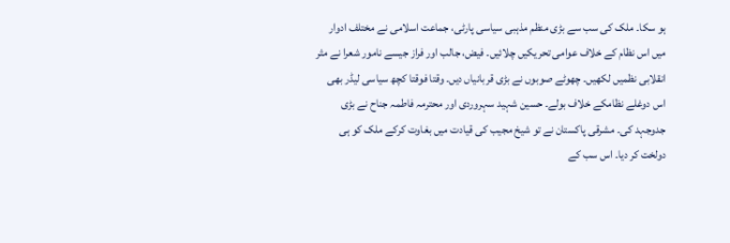ہو سکا۔ ملک کی سب سے بڑی منظم مذہبی سیاسی پارٹی، جماعت اسلامی نے مختلف ادوار میں اس نظام کے خلاف عوامی تحریکیں چلائیں۔ فیض، جالب اور فراز جیسے نامور شعرا نے مثر انقلابی نظمیں لکھیں۔ چھوٹے صوبوں نے بڑی قربانیاں دیں۔ وقتا فوقتا کچھ سیاسی لیڈر بھی اس دوغلے نظامکے خلاف بولے۔ حسین شہید سہروردی اور محترمہ فاطمہ جناح نے بڑی جدوجہد کی۔ مشرقی پاکستان نے تو شیخ مجیب کی قیادت میں بغاوت کرکے ملک کو ہی دولخت کر دیا۔ اس سب کے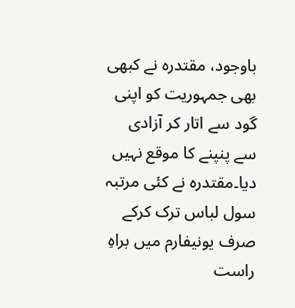باوجود، مقتدرہ نے کبھی بھی جمہوریت کو اپنی گود سے اتار کر آزادی سے پنپنے کا موقع نہیں دیا۔مقتدرہ نے کئی مرتبہ سول لباس ترک کرکے صرف یونیفارم میں براہِ راست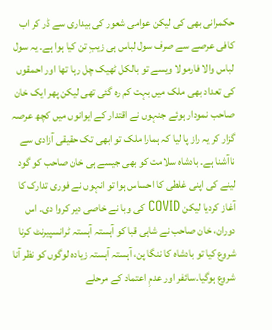حکمرانی بھی کی لیکن عوامی شعور کی بیداری سے ڈر کر اب کافی عرصے سے صرف سول لباس ہی زیبِ تن کیا ہوا ہے۔ یہ سول لباس والا فارمولا ویسے تو بالکل ٹھیک چل رہا تھا اور احمقوں کی تعداد بھی ملک میں بہت کم رہ گئی تھی لیکن پھر ایک خان صاحب نمودار ہوئے جنہوں نے اقتدار کے ایوانوں میں کچھ عرصہ گزار کر یہ راز پا لیا کہ ہمارا ملک تو ابھی تک حقیقی آزادی سے ناآشنا ہے۔ بادشاہ سلامت کو بھی جیسے ہی خان صاحب کو گود لینے کی اپنی غلطی کا احساس ہوا تو انہوں نے فوری تدارک کا آغاز کردیا لیکن COVID کی وبا نے خاصی دیر کروا دی۔ اس دوران، خان صاحب نے شاہی قبا کو آہستہ آہستہ ٹرانسپیرنٹ کرنا شروع کیا تو بادشاہ کا ننگا پن، آہستہ آہستہ زیادہ لوگوں کو نظر آنا شروع ہوگیا۔سائفر اور عدمِ اعتماد کے مرحلے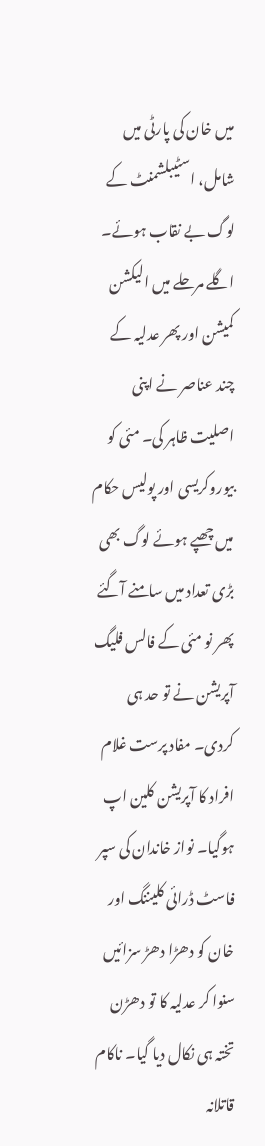میں خان کی پارٹی میں شامل، اسٹیبلشمنٹ کے لوگ بے نقاب ہوئے۔ اگلے مرحلے میں الیکشن کمیشن اور پھر عدلیہ کے چند عناصر نے اپنی اصلیت ظاہر کی۔ مئی کو بیوروکریسی اور پولیس حکام میں چھپے ہوئے لوگ بھی بڑی تعداد میں سامنے آگئے پھر نو مئی کے فالس فلیگ آپریشن نے تو حد ہی کردی۔ مفاد پرست غلام افراد کا آپریشن کلین اپ ہوگیا۔ نواز خاندان کی سپر فاسٹ ڈرائی کلیننگ اور خان کو دھڑا دھڑ سزائیں سنوا کر عدلیہ کا تو دھڑن تختہ ہی نکال دیا گیا۔ ناکام قاتلانہ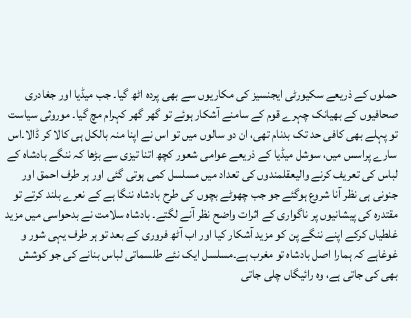حملوں کے ذریعے سکیورٹی ایجنسیز کی مکاریوں سے بھی پردہ اٹھ گیا۔ جب میڈیا اور جغادری صحافیوں کے بھیانک چہرے قوم کے سامنے آشکار ہوئے تو گھر گھر کہرام مچ گیا۔ موروثی سیاست تو پہلے بھی کافی حد تک بدنام تھی، ان دو سالوں میں تو اس نے اپنا منہ بالکل ہی کالا کر ڈالا۔اس سارے پراسس میں، سوشل میڈیا کے ذریعے عوامی شعور کچھ اتنا تیزی سے بڑھا کہ ننگے بادشاہ کے لباس کی تعریف کرنے والیعقلمندوں کی تعداد میں مسلسل کمی ہوتی گئی اور ہر طرف احمق اور جنونی ہی نظر آنا شروع ہوگئے جو جب چھوٹے بچوں کی طرح بادشاہ ننگا ہے کے نعرے بلند کرتے تو مقتدرہ کی پیشانیوں پر ناگواری کے اثرات واضح نظر آنے لگتے۔ بادشاہ سلامت نے بدحواسی میں مزید غلطیاں کرکے اپنے ننگے پن کو مزید آشکار کیا اور اب آٹھ فروری کے بعد تو ہر طرف یہی شور و غوغاہے کہ ہمارا اصل بادشاہ تو مغرب ہے۔مسلسل ایک نئے طلسماتی لباس بنانے کی جو کوشش بھی کی جاتی ہے، وہ رائیگاں چلی جاتی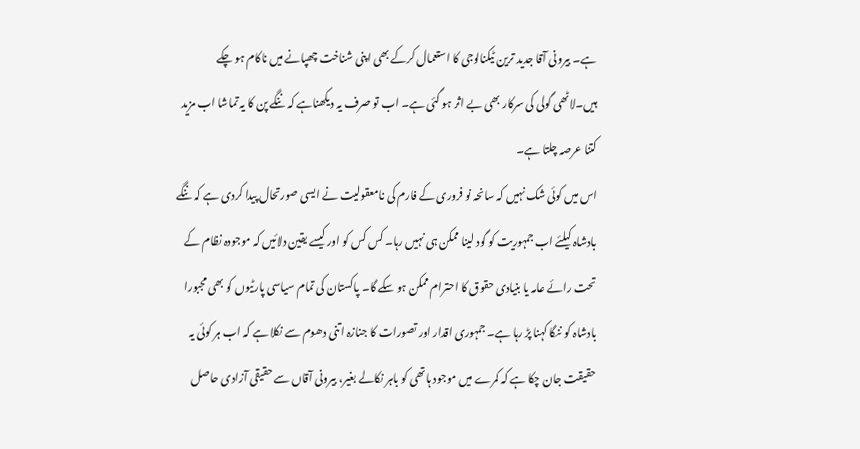ہے۔ بیرونی آقا جدید ترین ٹیکنالوجی کا استعمال کرکے بھی اپنی شناخت چھپانے میں ناکام ہو چکے ہیں۔لاٹھی گولی کی سرکار بھی بے اثر ہو گئی ہے۔ اب تو صرف یہ دیکھناہے کہ ننگے پن کا یہ تماشا اب مزید کتنا عرصہ چلتا ہے۔
اس میں کوئی شک نہیں کہ سانحہ نو فروری کے فارم کی نامعقولیت نے ایسی صورتحال پیدا کردی ہے کہ ننگے بادشاہ کیلئے اب جمہوریت کو گود لینا ممکن ہی نہیں رہا۔ کس کس کو اور کیسے یقین دلائیں کہ موجودہ نظام کے تحت رائے عامہ یا بنیادی حقوق کا احترام ممکن ہو سکے گا۔ پاکستان کی تمام سیاسی پارٹیوں کو بھی مجبورا بادشاہ کو ننگا کہنا پڑ رہا ہے۔ جمہوری اقدار اور تصورات کا جنازہ اتنی دھوم سے نکلا ہے کہ اب ہر کوئی یہ حقیقت جان چکا ہے کہ کمرے میں موجود ہاتھی کو باہر نکالے بغیر، بیرونی آقاں سے حقیقی آزادی حاصل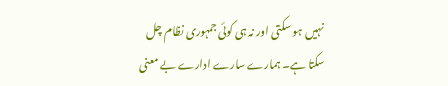نہیں ہو سکتی اور نہ ہی کوئی جمہوری نظام چل سکتا ہے۔ ہمارے سارے ادارے بے معنی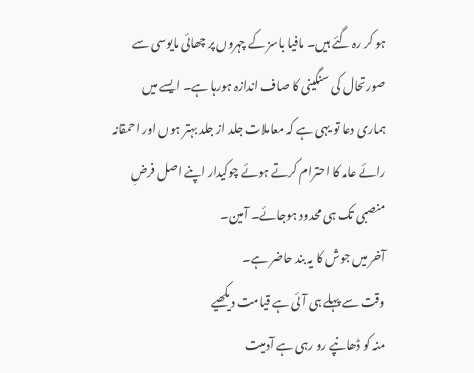ہو کر رہ گئے ہیں۔ مافیا باسز کے چہروں پر چھائی مایوسی سے صورتحال کی سنگینی کا صاف اندازہ ہورہا ہے۔ ایسے میں ہماری دعا تو یہی ہے کہ معاملات جلد از جلد بہتر ہوں اور احمقانہ رائے عامہ کا احترام کرتے ہوئے چوکیدار اپنے اصل فرضِ منصبی تک ہی محدود ہوجائے۔ آمین۔
آخر میں جوش کا یہ بند حاضر ہے۔
وقت سے پہلے ہی آئی ہے قیامت دیکھیے
منہ کو ڈھانپے رو رہی ہے آدمیت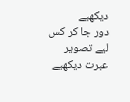دیکھیے
دور جا کر کس لیے تصویر عبرت دیکھیے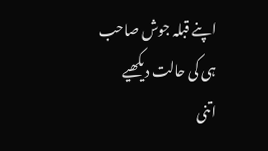اپنے قبلہ جوش صاحب ہی کی حالت دیکھیے
اتنی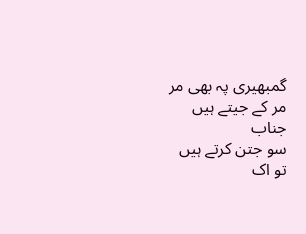گمبھیری پہ بھی مر مر کے جیتے ہیں جناب
سو جتن کرتے ہیں تو اک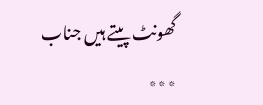گھونٹ پیتے ہیں جناب
٭٭٭